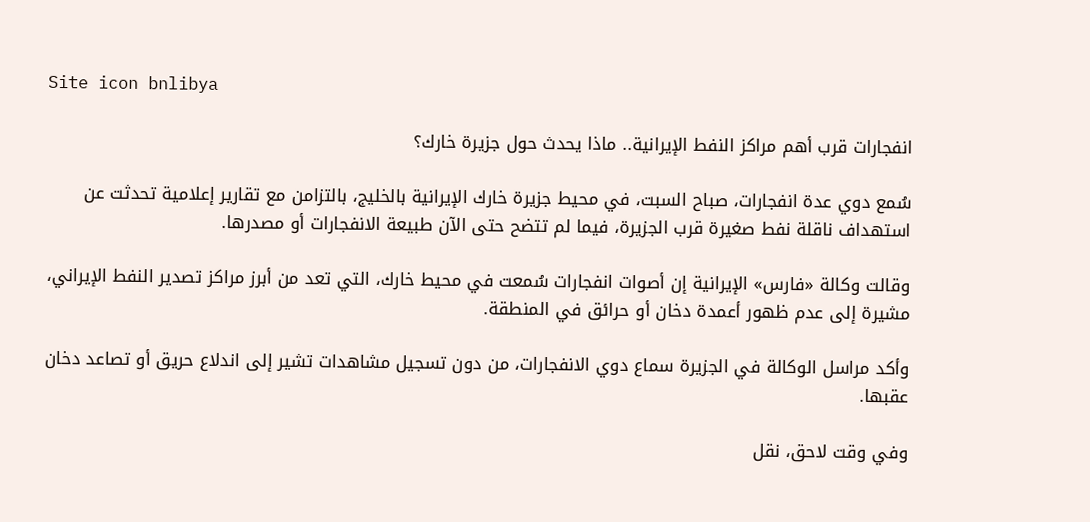Site icon bnlibya

انفجارات قرب أهم مراكز النفط الإيرانية.. ماذا يحدث حول جزيرة خارك؟

سُمع دوي عدة انفجارات، صباح السبت، في محيط جزيرة خارك الإيرانية بالخليج، بالتزامن مع تقارير إعلامية تحدثت عن استهداف ناقلة نفط صغيرة قرب الجزيرة، فيما لم تتضح حتى الآن طبيعة الانفجارات أو مصدرها.

وقالت وكالة «فارس» الإيرانية إن أصوات انفجارات سُمعت في محيط خارك، التي تعد من أبرز مراكز تصدير النفط الإيراني، مشيرة إلى عدم ظهور أعمدة دخان أو حرائق في المنطقة.

وأكد مراسل الوكالة في الجزيرة سماع دوي الانفجارات، من دون تسجيل مشاهدات تشير إلى اندلاع حريق أو تصاعد دخان عقبها.

وفي وقت لاحق، نقل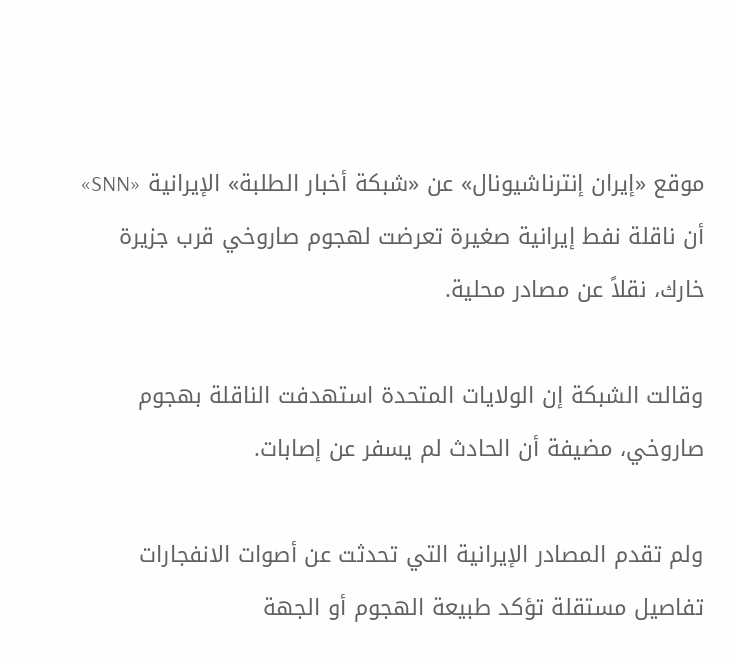موقع «إيران إنترناشيونال» عن «شبكة أخبار الطلبة» الإيرانية «SNN» أن ناقلة نفط إيرانية صغيرة تعرضت لهجوم صاروخي قرب جزيرة خارك، نقلاً عن مصادر محلية.

وقالت الشبكة إن الولايات المتحدة استهدفت الناقلة بهجوم صاروخي، مضيفة أن الحادث لم يسفر عن إصابات.

ولم تقدم المصادر الإيرانية التي تحدثت عن أصوات الانفجارات تفاصيل مستقلة تؤكد طبيعة الهجوم أو الجهة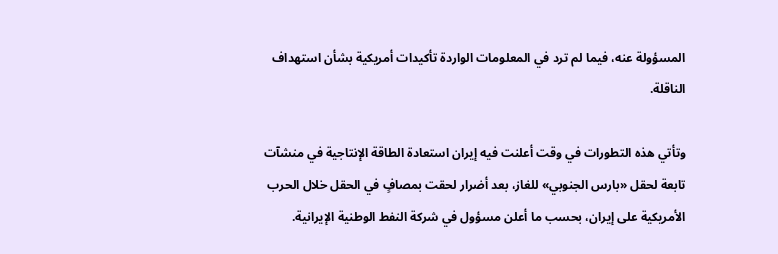المسؤولة عنه، فيما لم ترد في المعلومات الواردة تأكيدات أمريكية بشأن استهداف الناقلة.

وتأتي هذه التطورات في وقت أعلنت فيه إيران استعادة الطاقة الإنتاجية في منشآت تابعة لحقل «بارس الجنوبي» للغاز، بعد أضرار لحقت بمصافٍ في الحقل خلال الحرب الأمريكية على إيران، بحسب ما أعلن مسؤول في شركة النفط الوطنية الإيرانية.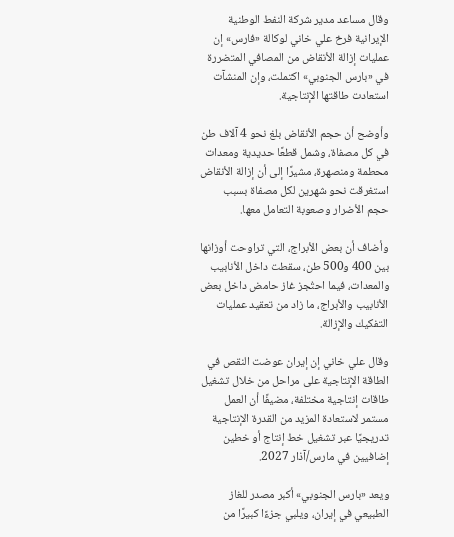وقال مساعد مدير شركة النفط الوطنية الإيرانية فرخ علي خاني لوكالة «فارس» إن عمليات إزالة الأنقاض من المصافي المتضررة في «بارس الجنوبي» اكتملت، وإن المنشآت استعادت طاقتها الإنتاجية.

وأوضح أن حجم الأنقاض بلغ نحو 4 آلاف طن في كل مصفاة، وشمل قطعًا حديدية ومعدات محطمة ومنصهرة، مشيرًا إلى أن إزالة الأنقاض استغرقت نحو شهرين لكل مصفاة بسبب حجم الأضرار وصعوبة التعامل معها.

وأضاف أن بعض الأبراج، التي تراوحت أوزانها بين 400 و500 طن، سقطت داخل الأنابيب والمعدات، فيما احتُجز غاز حامض داخل بعض الأنابيب والأبراج، ما زاد من تعقيد عمليات التفكيك والإزالة.

وقال علي خاني إن إيران عوضت النقص في الطاقة الإنتاجية على مراحل من خلال تشغيل طاقات إنتاجية مختلفة، مضيفًا أن العمل مستمر لاستعادة المزيد من القدرة الإنتاجية تدريجيًا عبر تشغيل خط إنتاج أو خطين إضافيين في مارس/آذار 2027.

ويعد «بارس الجنوبي» أكبر مصدر للغاز الطبيعي في إيران، ويلبي جزءًا كبيرًا من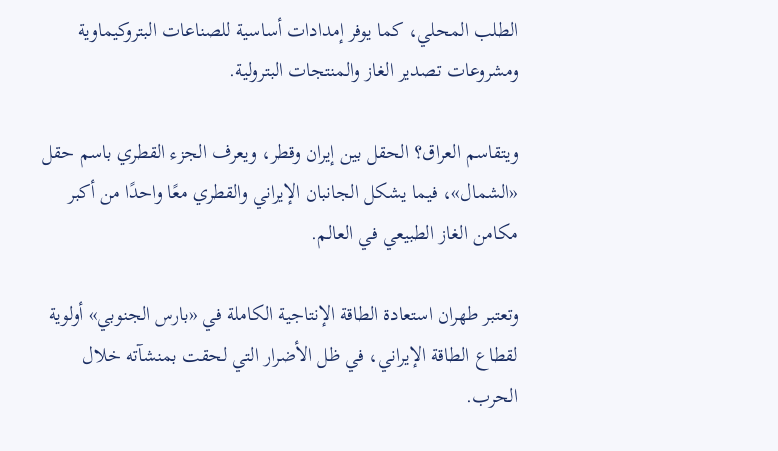الطلب المحلي، كما يوفر إمدادات أساسية للصناعات البتروكيماوية ومشروعات تصدير الغاز والمنتجات البترولية.

ويتقاسم العراق؟ الحقل بين إيران وقطر، ويعرف الجزء القطري باسم حقل «الشمال»، فيما يشكل الجانبان الإيراني والقطري معًا واحدًا من أكبر مكامن الغاز الطبيعي في العالم.

وتعتبر طهران استعادة الطاقة الإنتاجية الكاملة في «بارس الجنوبي» أولوية لقطاع الطاقة الإيراني، في ظل الأضرار التي لحقت بمنشآته خلال الحرب.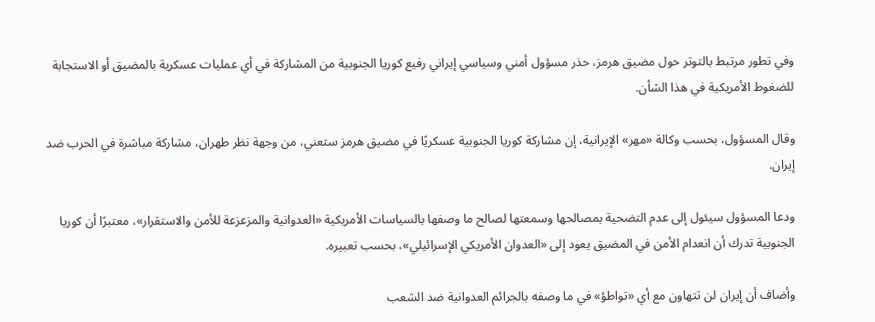وفي تطور مرتبط بالتوتر حول مضيق هرمز، حذر مسؤول أمني وسياسي إيراني رفيع كوريا الجنوبية من المشاركة في أي عمليات عسكرية بالمضيق أو الاستجابة للضغوط الأمريكية في هذا الشأن.

وقال المسؤول، بحسب وكالة «مهر» الإيرانية، إن مشاركة كوريا الجنوبية عسكريًا في مضيق هرمز ستعني، من وجهة نظر طهران، مشاركة مباشرة في الحرب ضد إيران.

ودعا المسؤول سيئول إلى عدم التضحية بمصالحها وسمعتها لصالح ما وصفها بالسياسات الأمريكية «العدوانية والمزعزعة للأمن والاستقرار»، معتبرًا أن كوريا الجنوبية تدرك أن انعدام الأمن في المضيق يعود إلى «العدوان الأمريكي الإسرائيلي»، بحسب تعبيره.

وأضاف أن إيران لن تتهاون مع أي «تواطؤ» في ما وصفه بالجرائم العدوانية ضد الشعب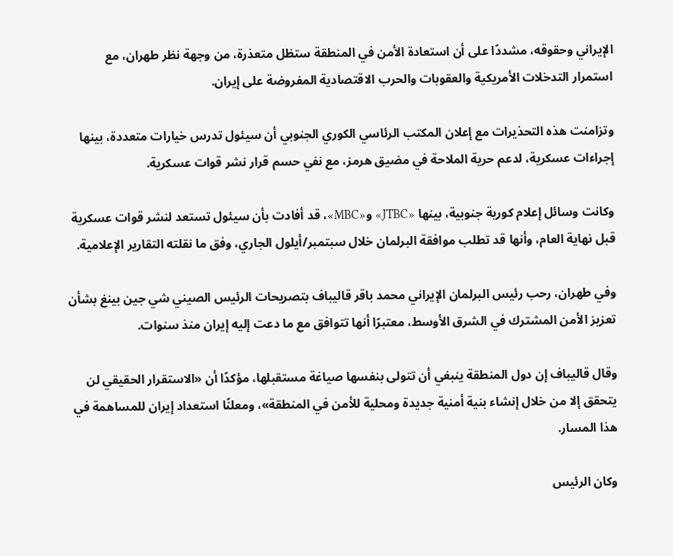الإيراني وحقوقه، مشددًا على أن استعادة الأمن في المنطقة ستظل متعذرة، من وجهة نظر طهران، مع استمرار التدخلات الأمريكية والعقوبات والحرب الاقتصادية المفروضة على إيران.

وتزامنت هذه التحذيرات مع إعلان المكتب الرئاسي الكوري الجنوبي أن سيئول تدرس خيارات متعددة، بينها إجراءات عسكرية، لدعم حرية الملاحة في مضيق هرمز، مع نفي حسم قرار نشر قوات عسكرية.

وكانت وسائل إعلام كورية جنوبية، بينها «JTBC» و«MBC»، قد أفادت بأن سيئول تستعد لنشر قوات عسكرية قبل نهاية العام، وأنها قد تطلب موافقة البرلمان خلال سبتمبر/أيلول الجاري، وفق ما نقلته التقارير الإعلامية.

وفي طهران، رحب رئيس البرلمان الإيراني محمد باقر قاليباف بتصريحات الرئيس الصيني شي جين بينغ بشأن تعزيز الأمن المشترك في الشرق الأوسط، معتبرًا أنها تتوافق مع ما دعت إليه إيران منذ سنوات.

وقال قاليباف إن دول المنطقة ينبغي أن تتولى بنفسها صياغة مستقبلها، مؤكدًا أن «الاستقرار الحقيقي لن يتحقق إلا من خلال إنشاء بنية أمنية جديدة ومحلية للأمن في المنطقة»، ومعلنًا استعداد إيران للمساهمة في هذا المسار.

وكان الرئيس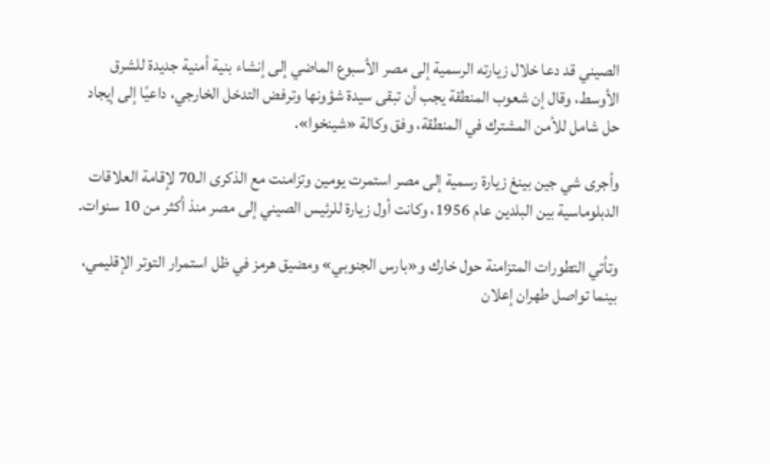الصيني قد دعا خلال زيارته الرسمية إلى مصر الأسبوع الماضي إلى إنشاء بنية أمنية جديدة للشرق الأوسط، وقال إن شعوب المنطقة يجب أن تبقى سيدة شؤونها وترفض التدخل الخارجي، داعيًا إلى إيجاد حل شامل للأمن المشترك في المنطقة، وفق وكالة «شينخوا».

وأجرى شي جين بينغ زيارة رسمية إلى مصر استمرت يومين وتزامنت مع الذكرى الـ70 لإقامة العلاقات الدبلوماسية بين البلدين عام 1956، وكانت أول زيارة للرئيس الصيني إلى مصر منذ أكثر من 10 سنوات.

وتأتي التطورات المتزامنة حول خارك و«بارس الجنوبي» ومضيق هرمز في ظل استمرار التوتر الإقليمي، بينما تواصل طهران إعلان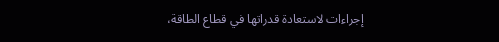إجراءات لاستعادة قدراتها في قطاع الطاقة،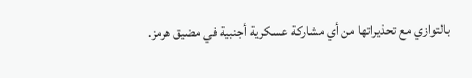بالتوازي مع تحذيراتها من أي مشاركة عسكرية أجنبية في مضيق هرمز.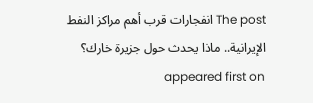The post انفجارات قرب أهم مراكز النفط الإيرانية.. ماذا يحدث حول جزيرة خارك؟ appeared first on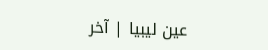عين ليبيا | آخر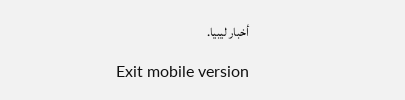أخبار ليبيا.

Exit mobile version